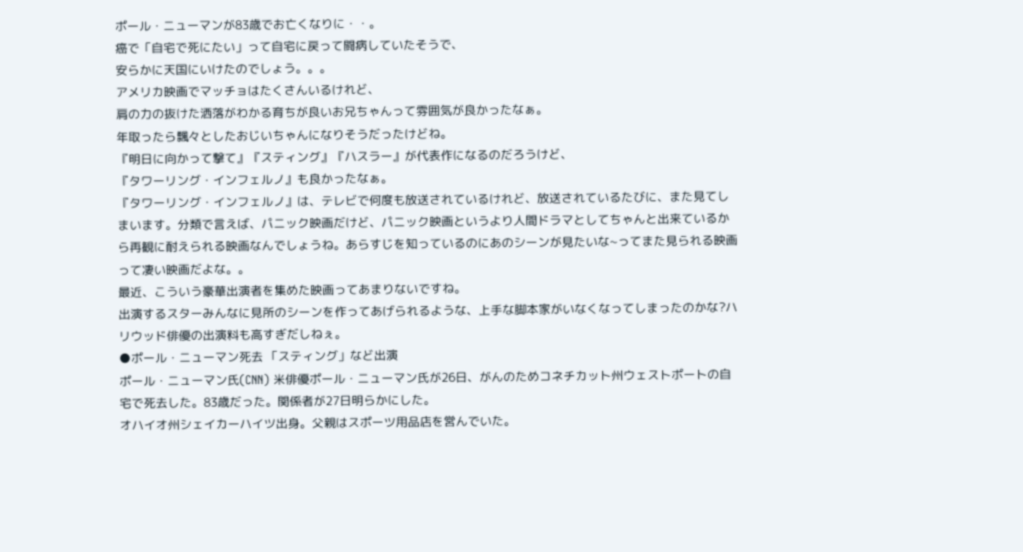ポール・ニューマンが83歳でお亡くなりに・・。
癌で「自宅で死にたい」って自宅に戻って闘病していたそうで、
安らかに天国にいけたのでしょう。。。
アメリカ映画でマッチョはたくさんいるけれど、
肩の力の抜けた洒落がわかる育ちが良いお兄ちゃんって雰囲気が良かったなぁ。
年取ったら飄々としたおじいちゃんになりそうだったけどね。
『明日に向かって撃て』『スティング』『ハスラー』が代表作になるのだろうけど、
『タワーリング・インフェルノ』も良かったなぁ。
『タワーリング・インフェルノ』は、テレビで何度も放送されているけれど、放送されているたびに、また見てしまいます。分類で言えば、パニック映画だけど、パニック映画というより人間ドラマとしてちゃんと出来ているから再観に耐えられる映画なんでしょうね。あらすじを知っているのにあのシーンが見たいな~ってまた見られる映画って凄い映画だよな。。
最近、こういう豪華出演者を集めた映画ってあまりないですね。
出演するスターみんなに見所のシーンを作ってあげられるような、上手な脚本家がいなくなってしまったのかな?ハリウッド俳優の出演料も高すぎだしねぇ。
●ポール・ニューマン死去 「スティング」など出演
ポール・ニューマン氏(CNN) 米俳優ポール・ニューマン氏が26日、がんのためコネチカット州ウェストポートの自宅で死去した。83歳だった。関係者が27日明らかにした。
オハイオ州シェイカーハイツ出身。父親はスポーツ用品店を営んでいた。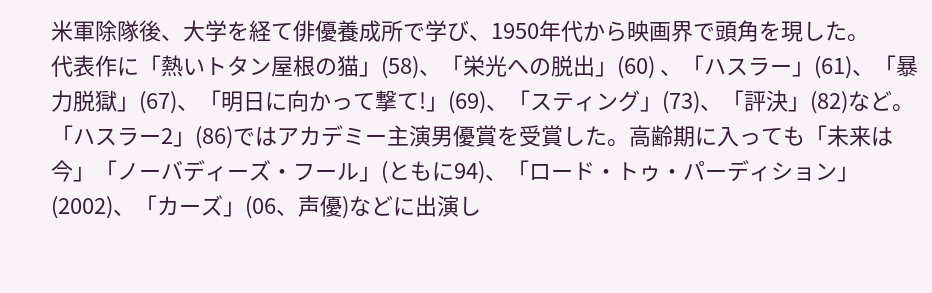米軍除隊後、大学を経て俳優養成所で学び、1950年代から映画界で頭角を現した。
代表作に「熱いトタン屋根の猫」(58)、「栄光への脱出」(60) 、「ハスラー」(61)、「暴力脱獄」(67)、「明日に向かって撃て!」(69)、「スティング」(73)、「評決」(82)など。「ハスラー2」(86)ではアカデミー主演男優賞を受賞した。高齢期に入っても「未来は今」「ノーバディーズ・フール」(ともに94)、「ロード・トゥ・パーディション」(2002)、「カーズ」(06、声優)などに出演し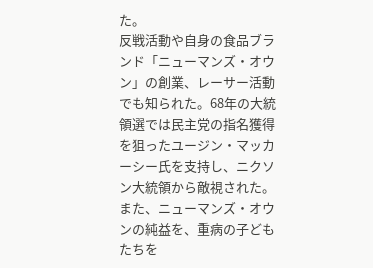た。
反戦活動や自身の食品ブランド「ニューマンズ・オウン」の創業、レーサー活動でも知られた。68年の大統領選では民主党の指名獲得を狙ったユージン・マッカーシー氏を支持し、ニクソン大統領から敵視された。また、ニューマンズ・オウンの純益を、重病の子どもたちを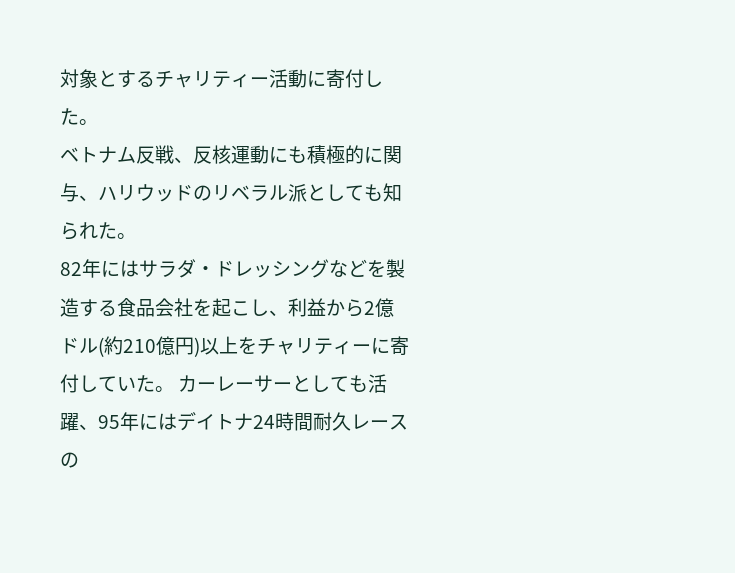対象とするチャリティー活動に寄付した。
ベトナム反戦、反核運動にも積極的に関与、ハリウッドのリベラル派としても知られた。
82年にはサラダ・ドレッシングなどを製造する食品会社を起こし、利益から2億ドル(約210億円)以上をチャリティーに寄付していた。 カーレーサーとしても活躍、95年にはデイトナ24時間耐久レースの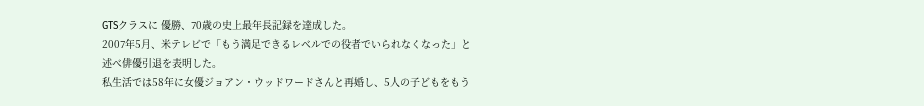GTSクラスに 優勝、70歳の史上最年長記録を達成した。
2007年5月、米テレビで「もう満足できるレベルでの役者でいられなくなった」と述べ俳優引退を表明した。
私生活では58年に女優ジョアン・ウッドワードさんと再婚し、5人の子どもをもう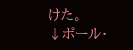けた。
↓ポール・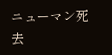ニューマン死去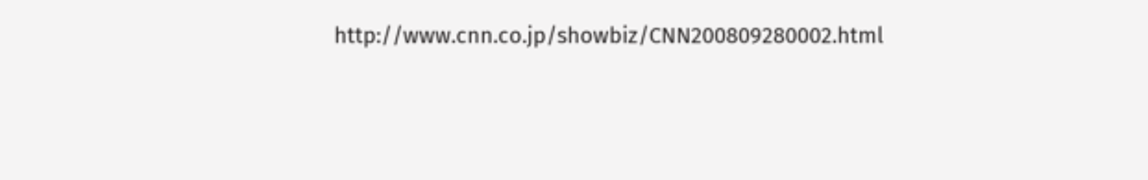http://www.cnn.co.jp/showbiz/CNN200809280002.html